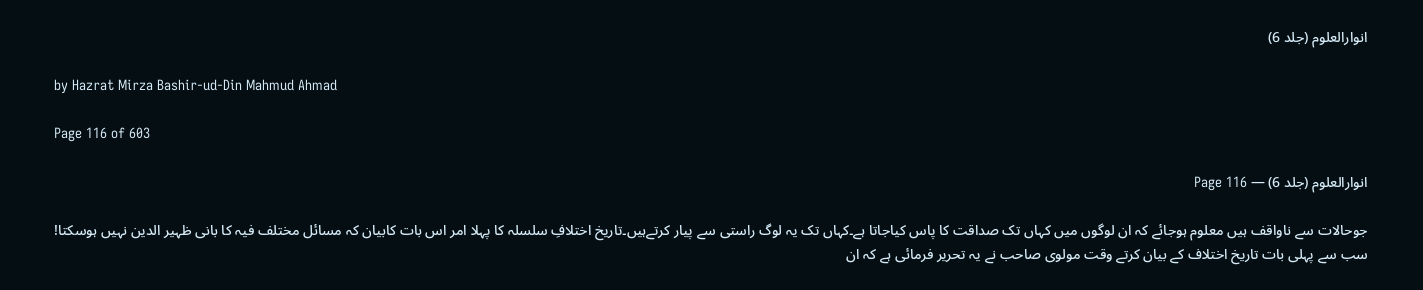انوارالعلوم (جلد 6)

by Hazrat Mirza Bashir-ud-Din Mahmud Ahmad

Page 116 of 603

انوارالعلوم (جلد 6) — Page 116

جوحالات سے ناواقف ہیں معلوم ہوجائے کہ ان لوگوں میں کہاں تک صداقت کا پاس کیاجاتا ہے۔کہاں تک یہ لوگ راستی سے پیار کرتےہیں۔تاریخ اختلافِ سلسلہ کا پہلا امر اس بات کابیان کہ مسائل مختلف فیہ کا بانی ظہیر الدین نہیں ہوسکتا! سب سے پہلی بات تاریخ اختلاف کے بیان کرتے وقت مولوی صاحب نے یہ تحریر فرمائی ہے کہ ان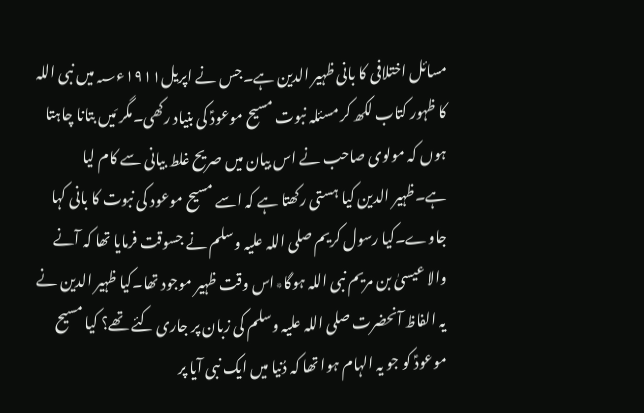مسائل اختلافی کا بانی ظہیر الدین ہے۔جس نے اپریل۱۹۱۱ء؁میں نبی اللہ کا ظہور کتاب لکھ کر مسئلہ نبوت مسیح موعودؑ کی بنیاد رکھی۔مگر مَیں بتانا چاہتا ہوں کہ مولوی صاحب نے اس بیان میں صریح غلط بیانی سے کام لیا ہے۔ظہیر الدین کیا ہستی رکھتا ہے کہ اسے مسیح موعود کی نبوت کا بانی کہا جاوے۔کیا رسول کریم صلی اللہ علیہ وسلم نے جسوقت فرمایا تھا کہ آنے والا عیسیٰ بن مریم نبی اللہ ہوگا٭اس وقت ظہیر موجود تھا۔کیا ظہیر الدین نے یہ الفاظ آنحضرت صلی اللہ علیہ وسلم کی زبان پر جاری کئے تھے؟ کیا مسیح موعودؑ کو جو یہ الہام ہوا تھا کہ دُنیا میں ایک نبی آیا پر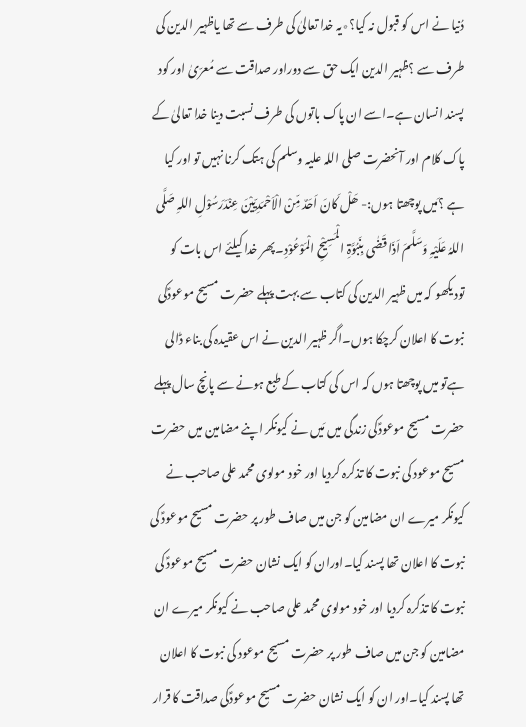دُنیا نے اس کو قبول نہ کیا؟٭یہ خدا تعالیٰ کی طرف سے تھا یاظہیر الدین کی طرف سے ؟ظہیر الدین ایک حق سے دوراور صداقت سے مُعرّیٰ اور کود پسند انسان ہے۔اسے ان پاک باتوں کی طرف نسبت دینا خدا تعالیٰ کے پاک کلام اور آنحضرت صلی اللہ علیہ وسلم کی ہتک کرنا نہیں تو اور کیا ہے ؟مَیں پوچھتا ہوں:- ھَلْ کَانَ اَحَدٌ مِّنْ الْاَحْمَدِیِّیْنَ عِنْدَرَسُوْلِ اللہِ صَلَّی اللہُ عَلَیْہِ وَسَلَّمَ اَذَا قَضٰی بِنَبُوَّۃِ الْمَسِیْحِ الْمَوْعُوْدِ۔پھر خدا کیلئے اس بات کو تودیکھو کہ میں ظہیر الدین کی کتاب سے بہت پہلے حضرت مسیح موعودؑکی نبوت کا اعلان کرچکا ہوں۔اگر ظہیر الدین نے اس عقیدہ کی بناء ڈالی ہےتو میں پوچھتا ہوں کہ اس کی کتاب کے طبع ہونے سے پانچ سال پہلے حضرت مسیح موعودؑکی زندگی میں مَیں نے کیونکر اپنے مضامین میں حضرت مسیح موعود کی نبوت کا تذکرہ کردیا اور خود مولوی محمد علی صاحب نے کیونکر میرے ان مضامین کو جن میں صاف طور پر حضرت مسیح موعودؑ کی نبوت کا اعلان تھا پسند کیا۔اوران کو ایک نشان حضرت مسیح موعودؑ کی نبوت کا تذکرہ کردیا اور خود مولوی محمد علی صاحب نے کیونکر میرے ان مضامین کو جن میں صاف طور پر حضرت مسیح موعود کی نبوت کا اعلان تھا پسند کیا۔اور ان کو ایک نشان حضرت مسیح موعودؑکی صداقت کا قرار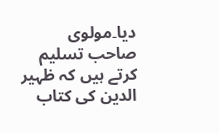دیا۔مولوی صاحب تسلیم کرتے ہیں کہ ظہیر الدین کی کتاب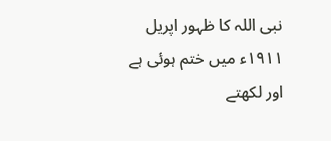نبی اللہ کا ظہور اپریل ۱۹۱۱ء میں ختم ہوئی ہے اور لکھتے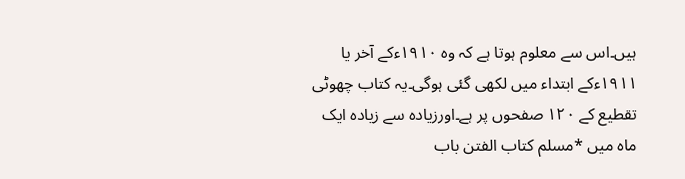ہیں۔اس سے معلوم ہوتا ہے کہ وہ ۱۹۱۰ءکے آخر یا ۱۹۱۱ءکے ابتداء میں لکھی گئی ہوگی۔یہ کتاب چھوٹی تقطیع کے ۱۲۰ صفحوں پر ہے۔اورزیادہ سے زیادہ ایک ماہ میں *مسلم کتاب الفتن باب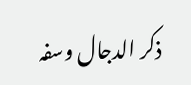ذکر الدجال وسفہ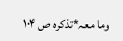وما معہ*تذکرہ ص ۱۰۴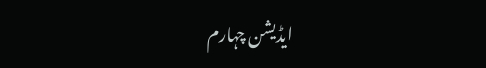ایڈیشن چہارم